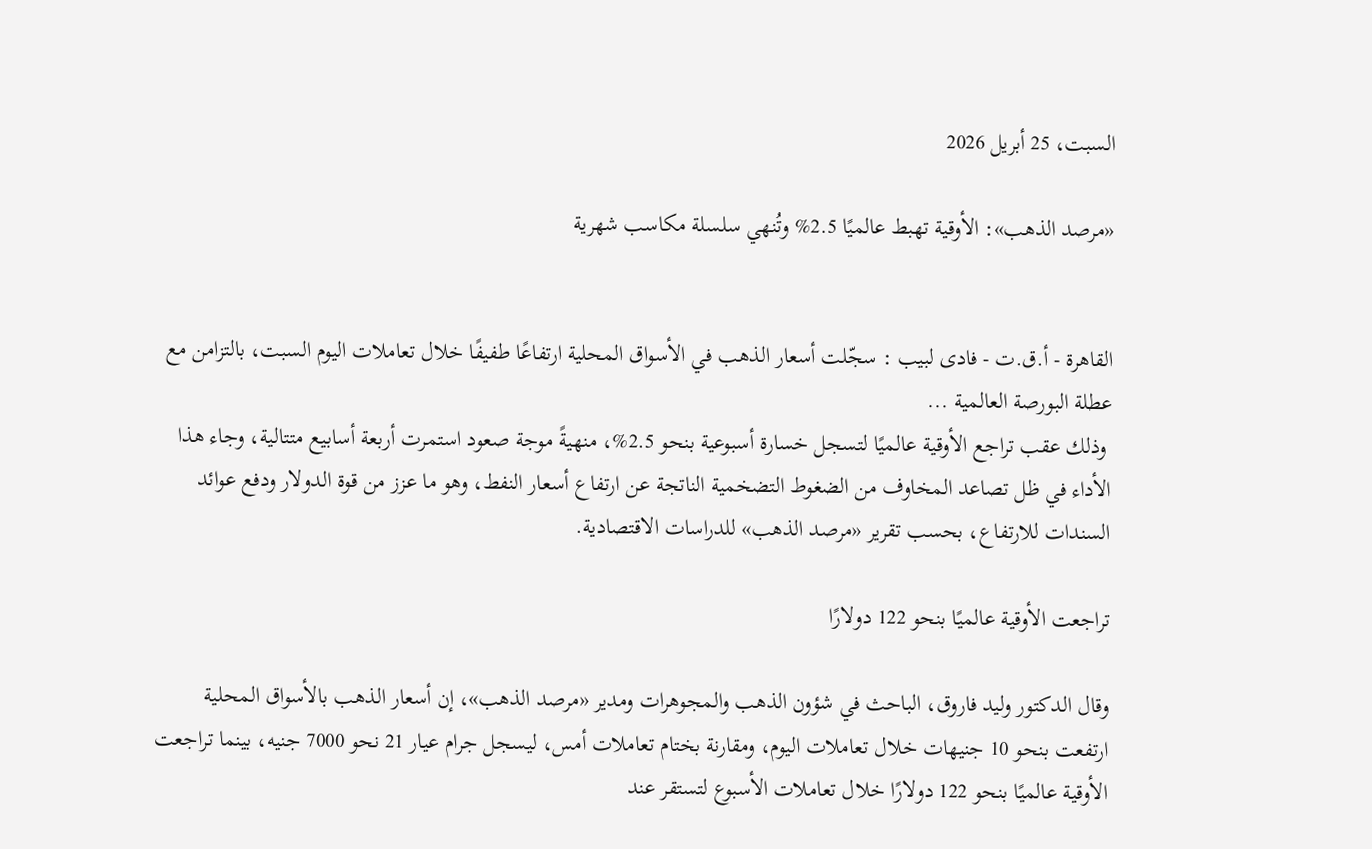السبت، 25 أبريل 2026

«مرصد الذهب»: الأوقية تهبط عالميًا 2.5% وتُنهي سلسلة مكاسب شهرية


القاهرة - أ.ق.ت - فادى لبيب : سجّلت أسعار الذهب في الأسواق المحلية ارتفاعًا طفيفًا خلال تعاملات اليوم السبت، بالتزامن مع عطلة البورصة العالمية ...
 وذلك عقب تراجع الأوقية عالميًا لتسجل خسارة أسبوعية بنحو 2.5%، منهيةً موجة صعود استمرت أربعة أسابيع متتالية، وجاء هذا الأداء في ظل تصاعد المخاوف من الضغوط التضخمية الناتجة عن ارتفاع أسعار النفط، وهو ما عزز من قوة الدولار ودفع عوائد السندات للارتفاع، بحسب تقرير «مرصد الذهب» للدراسات الاقتصادية.

تراجعت الأوقية عالميًا بنحو 122 دولارًا

وقال الدكتور وليد فاروق، الباحث في شؤون الذهب والمجوهرات ومدير «مرصد الذهب»، إن أسعار الذهب بالأسواق المحلية ارتفعت بنحو 10 جنيهات خلال تعاملات اليوم، ومقارنة بختام تعاملات أمس، ليسجل جرام عيار 21 نحو 7000 جنيه، بينما تراجعت الأوقية عالميًا بنحو 122 دولارًا خلال تعاملات الأسبوع لتستقر عند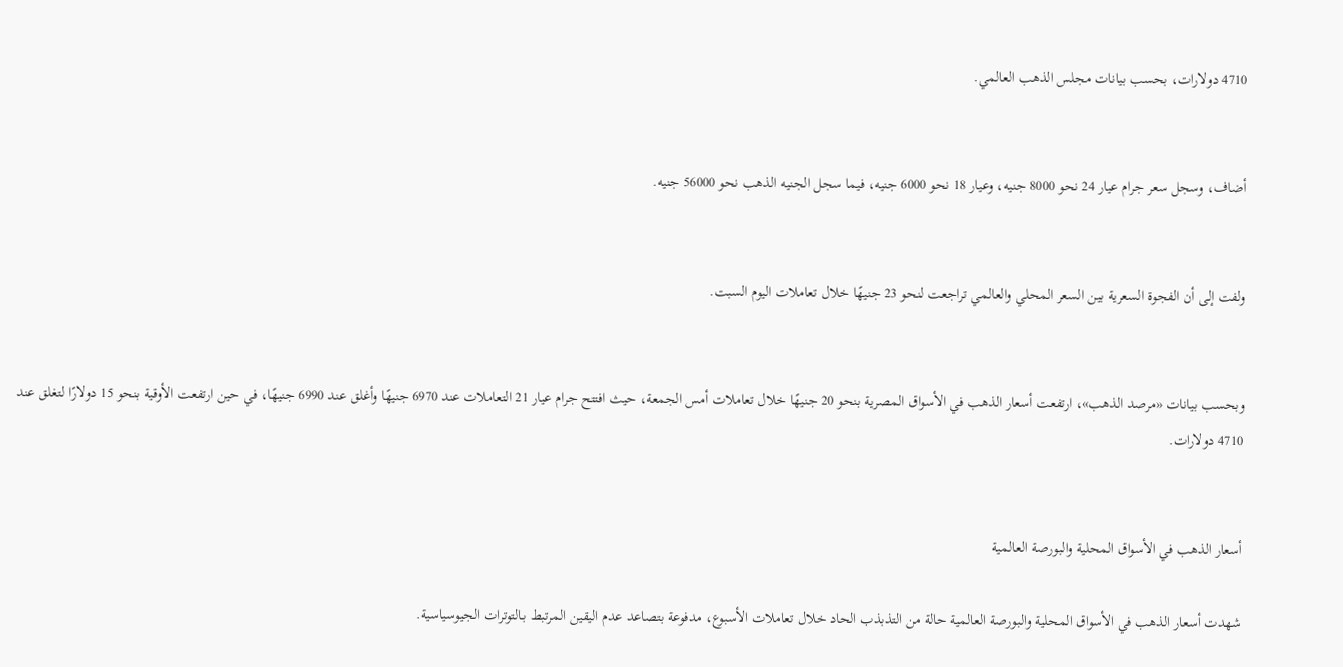4710 دولارات، بحسب بيانات مجلس الذهب العالمي.


أضاف، وسجل سعر جرام عيار 24 نحو 8000 جنيه، وعيار 18 نحو 6000 جنيه، فيما سجل الجنيه الذهب نحو 56000 جنيه.


ولفت إلى أن الفجوة السعرية بين السعر المحلي والعالمي تراجعت لنحو 23 جنيهًا خلال تعاملات اليوم السبت.


وبحسب بيانات «مرصد الذهب»، ارتفعت أسعار الذهب في الأسواق المصرية بنحو 20 جنيهًا خلال تعاملات أمس الجمعة، حيث افتتح جرام عيار 21 التعاملات عند 6970 جنيهًا وأغلق عند 6990 جنيهًا، في حين ارتفعت الأوقية بنحو 15 دولارًا لتغلق عند 4710 دولارات.


أسعار الذهب في الأسواق المحلية والبورصة العالمية

شهدت أسعار الذهب في الأسواق المحلية والبورصة العالمية حالة من التذبذب الحاد خلال تعاملات الأسبوع، مدفوعة بتصاعد عدم اليقين المرتبط بـالتوترات الجيوسياسية.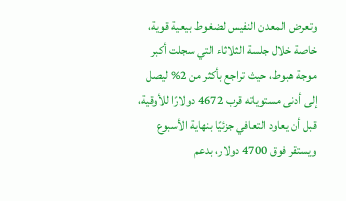وتعرض المعدن النفيس لضغوط بيعية قوية، خاصة خلال جلسة الثلاثاء التي سجلت أكبر موجة هبوط، حيث تراجع بأكثر من 2% ليصل إلى أدنى مستوياته قرب 4672 دولارًا للأوقية، قبل أن يعاود التعافي جزئيًا بنهاية الأسبوع ويستقر فوق 4700 دولار، بدعم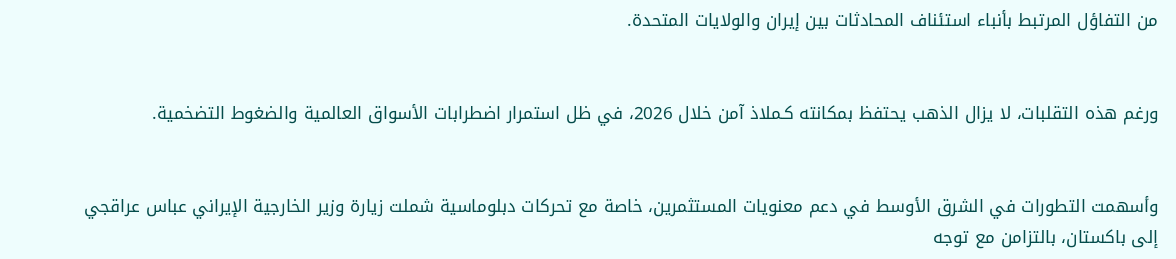من التفاؤل المرتبط بأنباء استئناف المحادثات بين إيران والولايات المتحدة.


ورغم هذه التقلبات، لا يزال الذهب يحتفظ بمكانته كـملاذ آمن خلال 2026، في ظل استمرار اضطرابات الأسواق العالمية والضغوط التضخمية.


وأسهمت التطورات في الشرق الأوسط في دعم معنويات المستثمرين، خاصة مع تحركات دبلوماسية شملت زيارة وزير الخارجية الإيراني عباس عراقجي إلى باكستان، بالتزامن مع توجه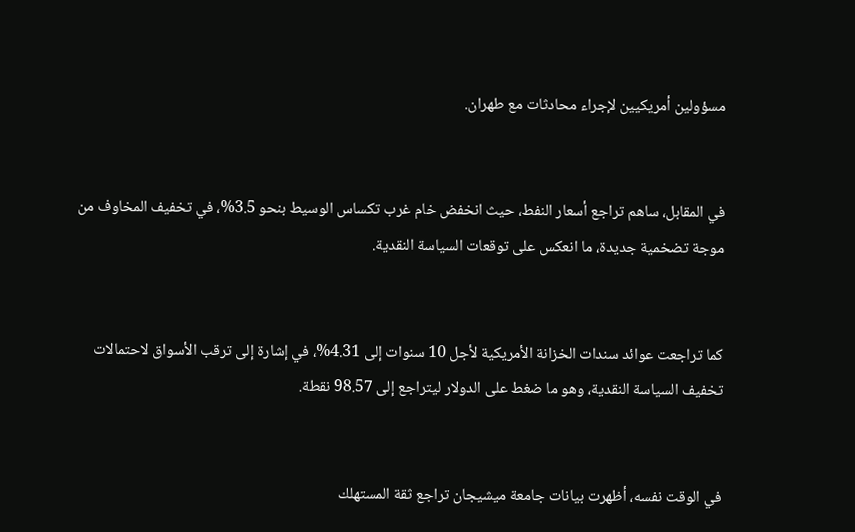مسؤولين أمريكيين لإجراء محادثات مع طهران.


في المقابل، ساهم تراجع أسعار النفط، حيث انخفض خام غرب تكساس الوسيط بنحو 3.5%، في تخفيف المخاوف من موجة تضخمية جديدة، ما انعكس على توقعات السياسة النقدية.


كما تراجعت عوائد سندات الخزانة الأمريكية لأجل 10 سنوات إلى 4.31%، في إشارة إلى ترقب الأسواق لاحتمالات تخفيف السياسة النقدية، وهو ما ضغط على الدولار ليتراجع إلى 98.57 نقطة.


في الوقت نفسه، أظهرت بيانات جامعة ميشيجان تراجع ثقة المستهلك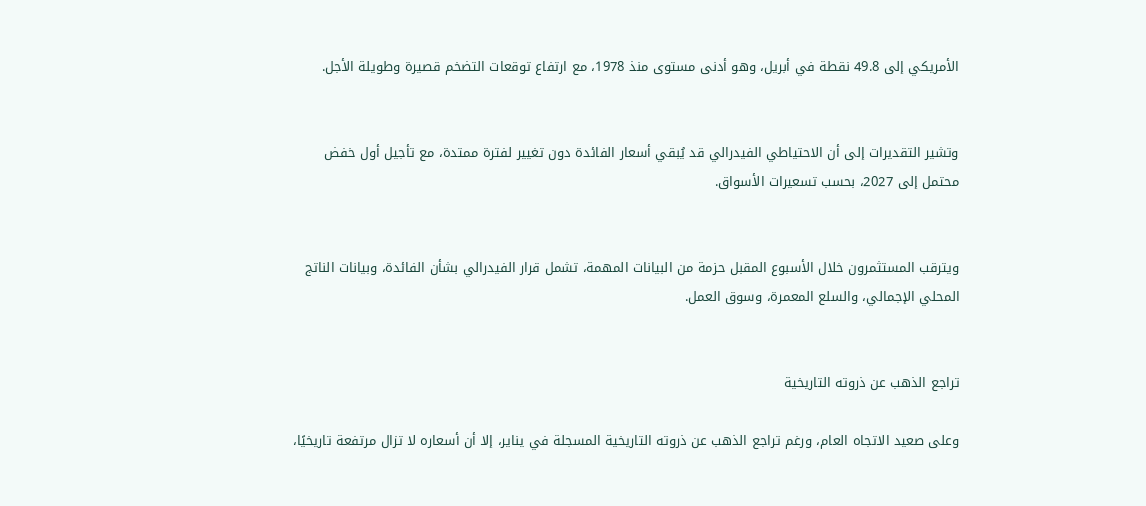الأمريكي إلى 49.8 نقطة في أبريل، وهو أدنى مستوى منذ 1978، مع ارتفاع توقعات التضخم قصيرة وطويلة الأجل.


وتشير التقديرات إلى أن الاحتياطي الفيدرالي قد يُبقي أسعار الفائدة دون تغيير لفترة ممتدة، مع تأجيل أول خفض محتمل إلى 2027، بحسب تسعيرات الأسواق.


ويترقب المستثمرون خلال الأسبوع المقبل حزمة من البيانات المهمة، تشمل قرار الفيدرالي بشأن الفائدة، وبيانات الناتج المحلي الإجمالي، والسلع المعمرة، وسوق العمل.


تراجع الذهب عن ذروته التاريخية

وعلى صعيد الاتجاه العام، ورغم تراجع الذهب عن ذروته التاريخية المسجلة في يناير، إلا أن أسعاره لا تزال مرتفعة تاريخيًا،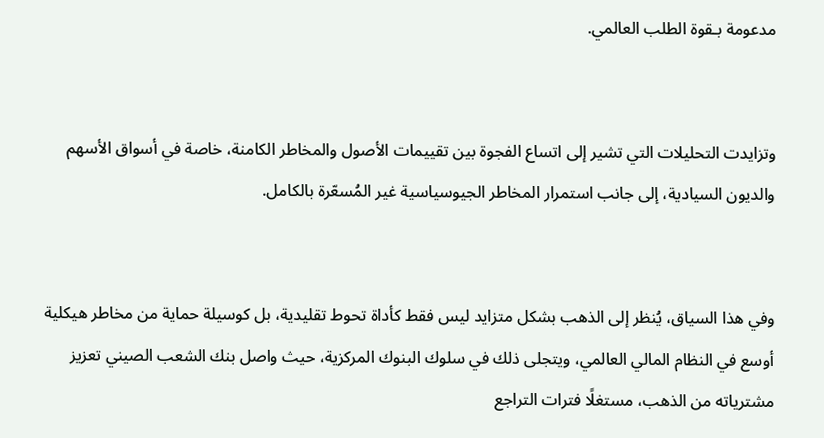مدعومة بـقوة الطلب العالمي.


وتزايدت التحليلات التي تشير إلى اتساع الفجوة بين تقييمات الأصول والمخاطر الكامنة، خاصة في أسواق الأسهم والديون السيادية، إلى جانب استمرار المخاطر الجيوسياسية غير المُسعّرة بالكامل.


وفي هذا السياق، يُنظر إلى الذهب بشكل متزايد ليس فقط كأداة تحوط تقليدية، بل كوسيلة حماية من مخاطر هيكلية أوسع في النظام المالي العالمي، ويتجلى ذلك في سلوك البنوك المركزية، حيث واصل بنك الشعب الصيني تعزيز مشترياته من الذهب، مستغلًا فترات التراجع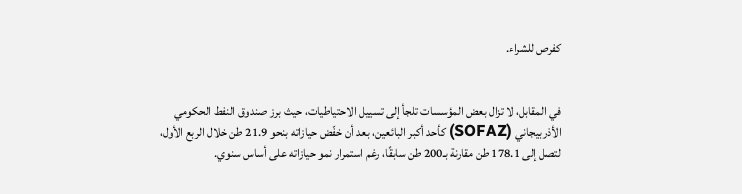كفرص للشراء.


في المقابل، لا تزال بعض المؤسسات تلجأ إلى تسييل الاحتياطيات، حيث برز صندوق النفط الحكومي الأذربيجاني (SOFAZ) كأحد أكبر البائعين، بعد أن خفّض حيازاته بنحو 21.9 طن خلال الربع الأول، لتصل إلى 178.1 طن مقارنة بـ200 طن سابقًا، رغم استمرار نمو حيازاته على أساس سنوي.